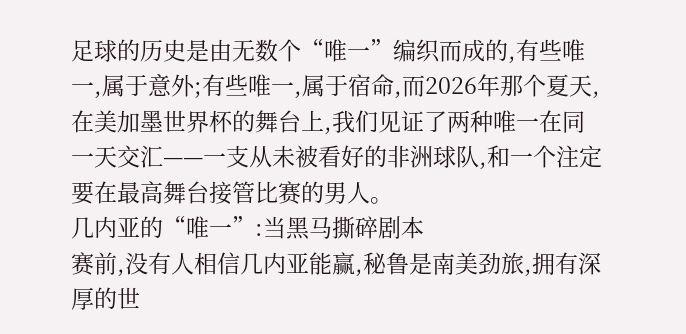足球的历史是由无数个“唯一”编织而成的,有些唯一,属于意外;有些唯一,属于宿命,而2026年那个夏天,在美加墨世界杯的舞台上,我们见证了两种唯一在同一天交汇——一支从未被看好的非洲球队,和一个注定要在最高舞台接管比赛的男人。
几内亚的“唯一”:当黑马撕碎剧本
赛前,没有人相信几内亚能赢,秘鲁是南美劲旅,拥有深厚的世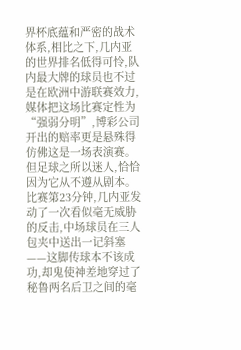界杯底蕴和严密的战术体系,相比之下,几内亚的世界排名低得可怜,队内最大牌的球员也不过是在欧洲中游联赛效力,媒体把这场比赛定性为“强弱分明”,博彩公司开出的赔率更是悬殊得仿佛这是一场表演赛。
但足球之所以迷人,恰恰因为它从不遵从剧本。
比赛第23分钟,几内亚发动了一次看似毫无威胁的反击,中场球员在三人包夹中送出一记斜塞——这脚传球本不该成功,却鬼使神差地穿过了秘鲁两名后卫之间的毫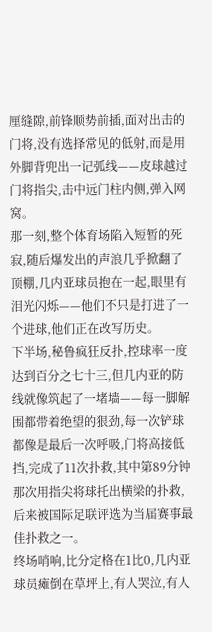厘缝隙,前锋顺势前插,面对出击的门将,没有选择常见的低射,而是用外脚背兜出一记弧线——皮球越过门将指尖,击中远门柱内侧,弹入网窝。
那一刻,整个体育场陷入短暂的死寂,随后爆发出的声浪几乎掀翻了顶棚,几内亚球员抱在一起,眼里有泪光闪烁——他们不只是打进了一个进球,他们正在改写历史。
下半场,秘鲁疯狂反扑,控球率一度达到百分之七十三,但几内亚的防线就像筑起了一堵墙——每一脚解围都带着绝望的狠劲,每一次铲球都像是最后一次呼吸,门将高接低挡,完成了11次扑救,其中第89分钟那次用指尖将球托出横梁的扑救,后来被国际足联评选为当届赛事最佳扑救之一。
终场哨响,比分定格在1比0,几内亚球员瘫倒在草坪上,有人哭泣,有人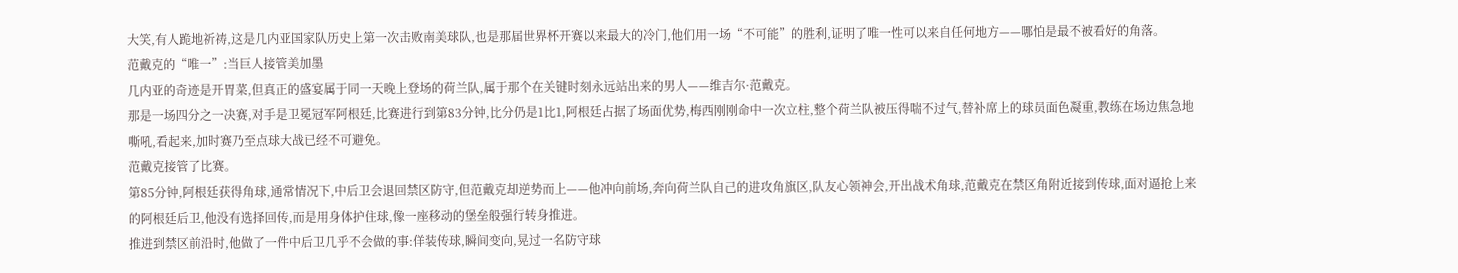大笑,有人跪地祈祷,这是几内亚国家队历史上第一次击败南美球队,也是那届世界杯开赛以来最大的冷门,他们用一场“不可能”的胜利,证明了唯一性可以来自任何地方——哪怕是最不被看好的角落。
范戴克的“唯一”:当巨人接管美加墨
几内亚的奇迹是开胃菜,但真正的盛宴属于同一天晚上登场的荷兰队,属于那个在关键时刻永远站出来的男人——维吉尔·范戴克。
那是一场四分之一决赛,对手是卫冕冠军阿根廷,比赛进行到第83分钟,比分仍是1比1,阿根廷占据了场面优势,梅西刚刚命中一次立柱,整个荷兰队被压得喘不过气,替补席上的球员面色凝重,教练在场边焦急地嘶吼,看起来,加时赛乃至点球大战已经不可避免。
范戴克接管了比赛。
第85分钟,阿根廷获得角球,通常情况下,中后卫会退回禁区防守,但范戴克却逆势而上——他冲向前场,奔向荷兰队自己的进攻角旗区,队友心领神会,开出战术角球,范戴克在禁区角附近接到传球,面对逼抢上来的阿根廷后卫,他没有选择回传,而是用身体护住球,像一座移动的堡垒般强行转身推进。
推进到禁区前沿时,他做了一件中后卫几乎不会做的事:佯装传球,瞬间变向,晃过一名防守球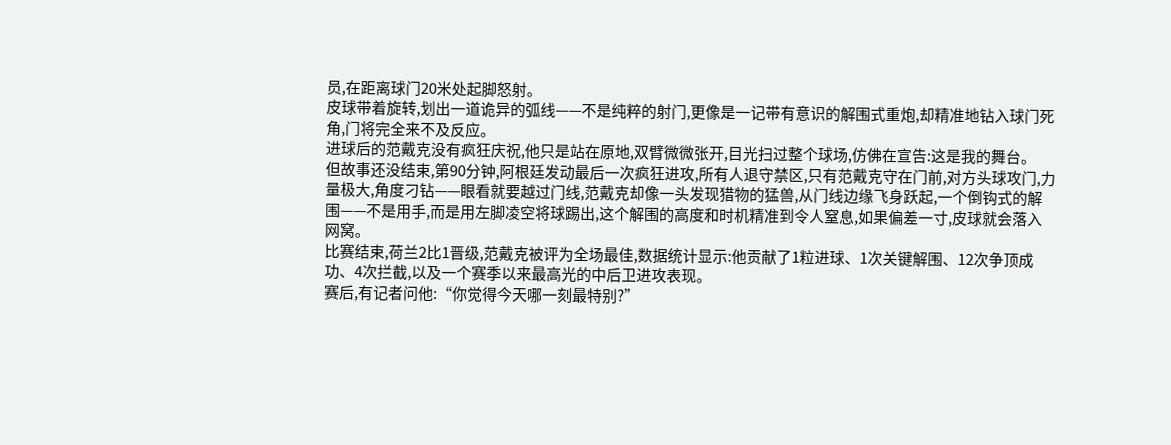员,在距离球门20米处起脚怒射。
皮球带着旋转,划出一道诡异的弧线——不是纯粹的射门,更像是一记带有意识的解围式重炮,却精准地钻入球门死角,门将完全来不及反应。
进球后的范戴克没有疯狂庆祝,他只是站在原地,双臂微微张开,目光扫过整个球场,仿佛在宣告:这是我的舞台。
但故事还没结束,第90分钟,阿根廷发动最后一次疯狂进攻,所有人退守禁区,只有范戴克守在门前,对方头球攻门,力量极大,角度刁钻——眼看就要越过门线,范戴克却像一头发现猎物的猛兽,从门线边缘飞身跃起,一个倒钩式的解围——不是用手,而是用左脚凌空将球踢出,这个解围的高度和时机精准到令人窒息,如果偏差一寸,皮球就会落入网窝。
比赛结束,荷兰2比1晋级,范戴克被评为全场最佳,数据统计显示:他贡献了1粒进球、1次关键解围、12次争顶成功、4次拦截,以及一个赛季以来最高光的中后卫进攻表现。
赛后,有记者问他:“你觉得今天哪一刻最特别?”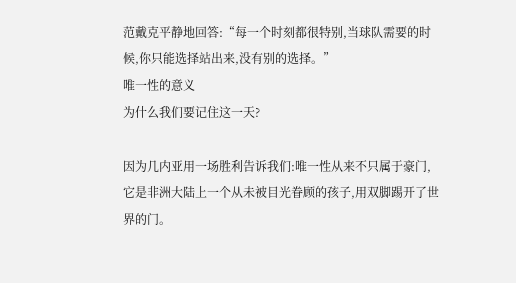范戴克平静地回答:“每一个时刻都很特别,当球队需要的时候,你只能选择站出来,没有别的选择。”
唯一性的意义
为什么我们要记住这一天?

因为几内亚用一场胜利告诉我们:唯一性从来不只属于豪门,它是非洲大陆上一个从未被目光眷顾的孩子,用双脚踢开了世界的门。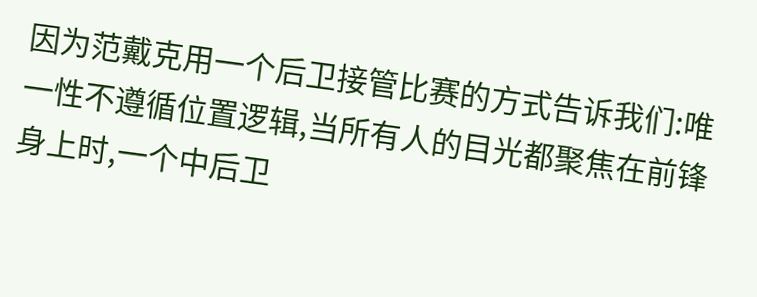因为范戴克用一个后卫接管比赛的方式告诉我们:唯一性不遵循位置逻辑,当所有人的目光都聚焦在前锋身上时,一个中后卫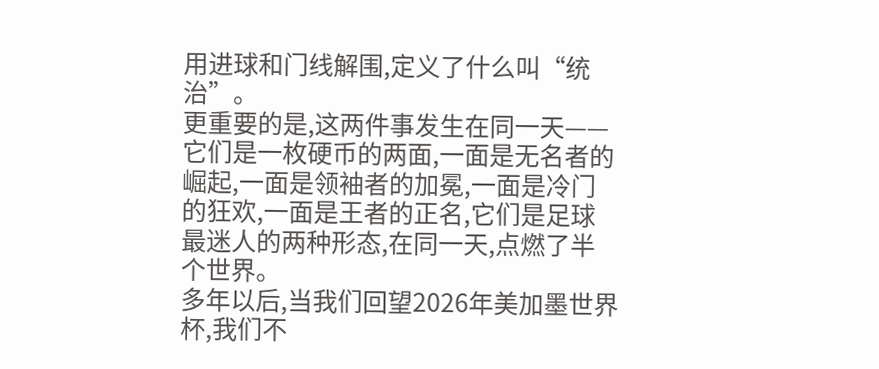用进球和门线解围,定义了什么叫“统治”。
更重要的是,这两件事发生在同一天——它们是一枚硬币的两面,一面是无名者的崛起,一面是领袖者的加冕,一面是冷门的狂欢,一面是王者的正名,它们是足球最迷人的两种形态,在同一天,点燃了半个世界。
多年以后,当我们回望2026年美加墨世界杯,我们不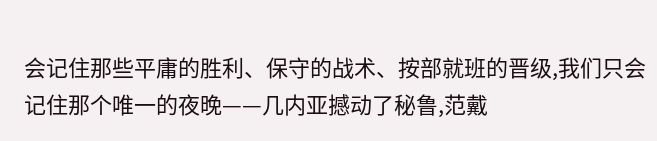会记住那些平庸的胜利、保守的战术、按部就班的晋级,我们只会记住那个唯一的夜晚——几内亚撼动了秘鲁,范戴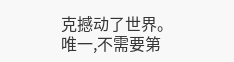克撼动了世界。
唯一,不需要第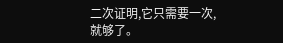二次证明,它只需要一次,就够了。